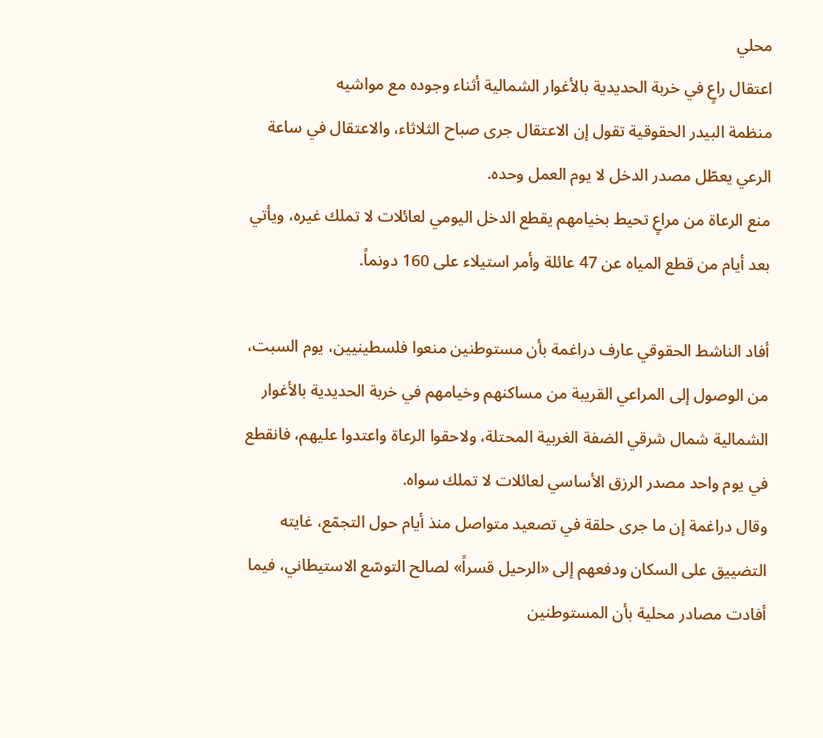محلي
اعتقال راعٍ في خربة الحديدية بالأغوار الشمالية أثناء وجوده مع مواشيه
منظمة البيدر الحقوقية تقول إن الاعتقال جرى صباح الثلاثاء، والاعتقال في ساعة الرعي يعطّل مصدر الدخل لا يوم العمل وحده.
منع الرعاة من مراعٍ تحيط بخيامهم يقطع الدخل اليومي لعائلات لا تملك غيره، ويأتي بعد أيام من قطع المياه عن 47 عائلة وأمر استيلاء على 160 دونماً.

أفاد الناشط الحقوقي عارف دراغمة بأن مستوطنين منعوا فلسطينيين، يوم السبت، من الوصول إلى المراعي القريبة من مساكنهم وخيامهم في خربة الحديدية بالأغوار الشمالية شمال شرقي الضفة الغربية المحتلة، ولاحقوا الرعاة واعتدوا عليهم، فانقطع في يوم واحد مصدر الرزق الأساسي لعائلات لا تملك سواه.
وقال دراغمة إن ما جرى حلقة في تصعيد متواصل منذ أيام حول التجمّع، غايته التضييق على السكان ودفعهم إلى «الرحيل قسراً» لصالح التوسّع الاستيطاني، فيما أفادت مصادر محلية بأن المستوطنين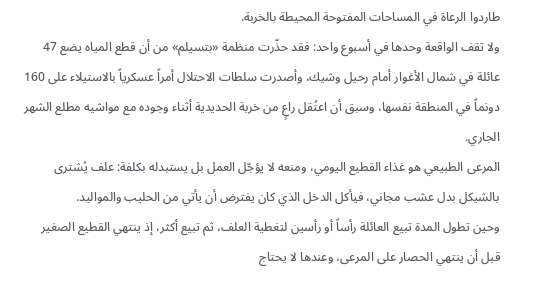طاردوا الرعاة في المساحات المفتوحة المحيطة بالخربة.
ولا تقف الواقعة وحدها في أسبوع واحد: فقد حذّرت منظمة «بتسيلم» من أن قطع المياه يضع 47 عائلة في شمال الأغوار أمام رحيل وشيك، وأصدرت سلطات الاحتلال أمراً عسكرياً بالاستيلاء على 160 دونماً في المنطقة نفسها، وسبق أن اعتُقل راعٍ من خربة الحديدية أثناء وجوده مع مواشيه مطلع الشهر الجاري.
المرعى الطبيعي هو غذاء القطيع اليومي، ومنعه لا يؤجّل العمل بل يستبدله بكلفة: علف يُشترى بالشيكل بدل عشب مجاني، فيأكل الدخل الذي كان يفترض أن يأتي من الحليب والمواليد.
وحين تطول المدة تبيع العائلة رأساً أو رأسين لتغطية العلف، ثم تبيع أكثر، إذ ينتهي القطيع الصغير قبل أن ينتهي الحصار على المرعى، وعندها لا يحتاج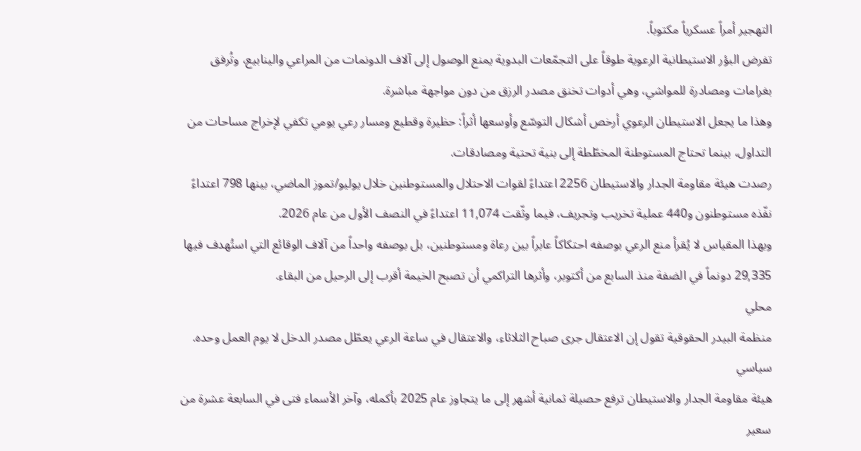التهجير أمراً عسكرياً مكتوباً.
تفرض البؤر الاستيطانية الرعوية طوقاً على التجمّعات البدوية يمنع الوصول إلى آلاف الدونمات من المراعي والينابيع، وتُرفق بغرامات ومصادرة للمواشي، وهي أدوات تخنق مصدر الرزق من دون مواجهة مباشرة.
وهذا ما يجعل الاستيطان الرعوي أرخص أشكال التوسّع وأوسعها أثراً: حظيرة وقطيع ومسار رعي يومي تكفي لإخراج مساحات من التداول، بينما تحتاج المستوطنة المخطّطة إلى بنية تحتية ومصادقات.
رصدت هيئة مقاومة الجدار والاستيطان 2256 اعتداءً لقوات الاحتلال والمستوطنين خلال يوليو/تموز الماضي، بينها 798 اعتداءً نفّذه مستوطنون و440 عملية تخريب وتجريف، فيما وثّقت 11,074 اعتداءً في النصف الأول من عام 2026.
وبهذا المقياس لا يُقرأ منع الرعي بوصفه احتكاكاً عابراً بين رعاة ومستوطنين، بل بوصفه واحداً من آلاف الوقائع التي استُهدف فيها 29,335 دونماً في الضفة منذ السابع من أكتوبر، وأثرها التراكمي أن تصبح الخيمة أقرب إلى الرحيل من البقاء.
محلي
منظمة البيدر الحقوقية تقول إن الاعتقال جرى صباح الثلاثاء، والاعتقال في ساعة الرعي يعطّل مصدر الدخل لا يوم العمل وحده.
سياسي
هيئة مقاومة الجدار والاستيطان ترفع حصيلة ثمانية أشهر إلى ما يتجاوز عام 2025 بأكمله، وآخر الأسماء فتى في السابعة عشرة من سعير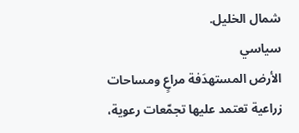شمال الخليل.
سياسي
الأرض المستهدَفة مراعٍ ومساحات زراعية تعتمد عليها تجمّعات رعوية،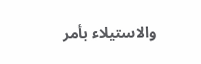والاستيلاء بأمر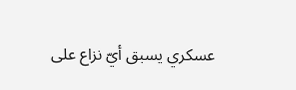عسكري يسبق أيّ نزاع على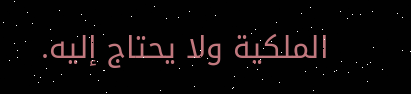الملكية ولا يحتاج إليه.